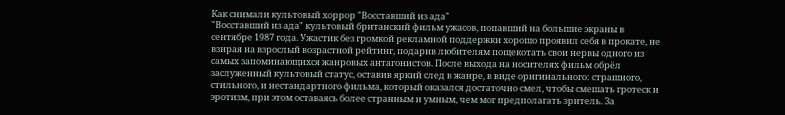Как снимали культовый хоррор "Восставший из ада"
"Восставший из ада" культовый британский фильм ужасов, попавший на большие экраны в сентябре 1987 года. Ужастик без громкой рекламной поддержки хорошо проявил себя в прокате, не взирая на взрослый возрастной рейтинг, подарив любителям пощекотать свои нервы одного из самых запоминающихся жанровых антагонистов. После выхода на носителях фильм обрёл заслуженный культовый статус, оставив яркий след в жанре, в виде оригинального: страшного, стильного, и нестандартного фильма, который оказался достаточно смел, чтобы смешать гротеск и эротизм, при этом оставаясь более странным и умным, чем мог предполагать зритель. За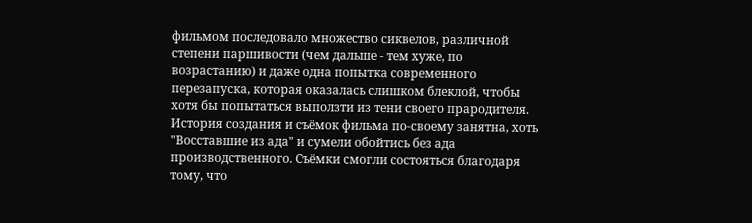фильмом последовало множество сиквелов, различной степени паршивости (чем дальше - тем хуже, по возрастанию) и даже одна попытка современного перезапуска, которая оказалась слишком блеклой, чтобы хотя бы попытаться выползти из тени своего прародителя.
История создания и съёмок фильма по-своему занятна, хоть "Восставшие из ада" и сумели обойтись без ада производственного. Съёмки смогли состояться благодаря тому, что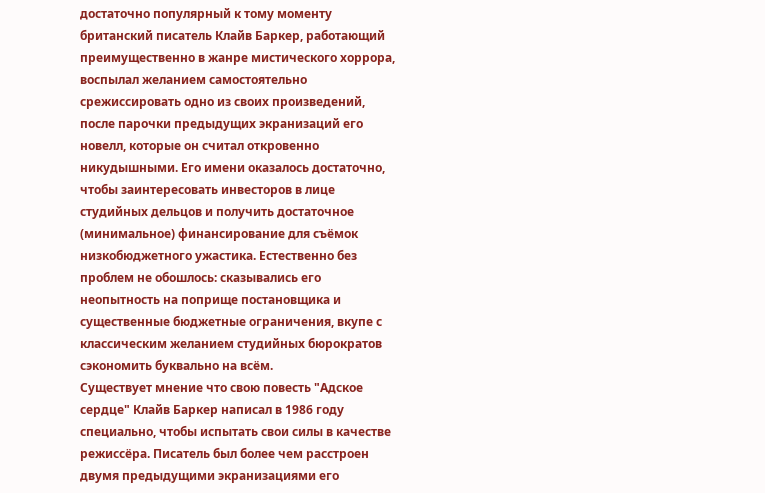достаточно популярный к тому моменту британский писатель Клайв Баркер, работающий преимущественно в жанре мистического хоррора, воспылал желанием самостоятельно срежиссировать одно из своих произведений, после парочки предыдущих экранизаций его новелл, которые он считал откровенно никудышными. Его имени оказалось достаточно, чтобы заинтересовать инвесторов в лице студийных дельцов и получить достаточное (минимальное) финансирование для съёмок низкобюджетного ужастика. Естественно без проблем не обошлось: сказывались его неопытность на поприще постановщика и существенные бюджетные ограничения, вкупе с классическим желанием студийных бюрократов сэкономить буквально на всём.
Существует мнение что свою повесть "Адское сердце" Клайв Баркер написал в 1986 году специально, чтобы испытать свои силы в качестве режиссёра. Писатель был более чем расстроен двумя предыдущими экранизациями его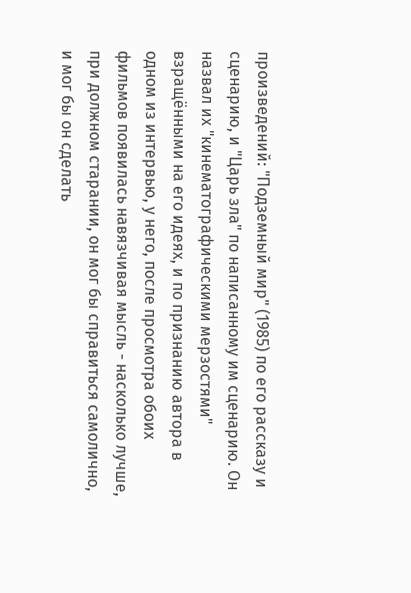произведений: "Подземный мир" (1985) по его рассказу и сценарию, и "Царь зла" по написанному им сценарию. Он назвал их "кинематографическими мерзостями" взращёнными на его идеях, и по признанию автора в одном из интервью, у него, после просмотра обоих фильмов появилась навязчивая мысль - насколько лучше, при должном старании, он мог бы справиться самолично, и мог бы он сделать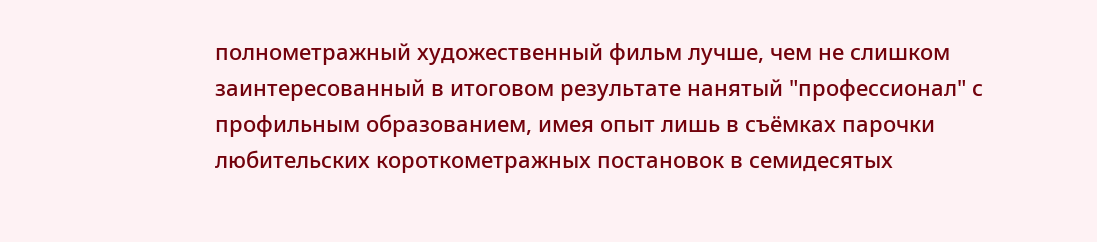полнометражный художественный фильм лучше, чем не слишком заинтересованный в итоговом результате нанятый "профессионал" с профильным образованием, имея опыт лишь в съёмках парочки любительских короткометражных постановок в семидесятых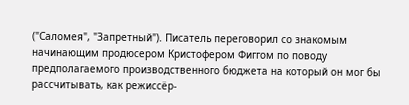("Саломея", "Запретный"). Писатель переговорил со знакомым начинающим продюсером Кристофером Фиггом по поводу предполагаемого производственного бюджета на который он мог бы рассчитывать, как режиссёр-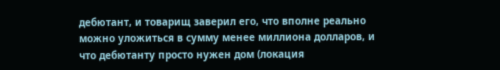дебютант, и товарищ заверил его, что вполне реально можно уложиться в сумму менее миллиона долларов, и что дебютанту просто нужен дом (локация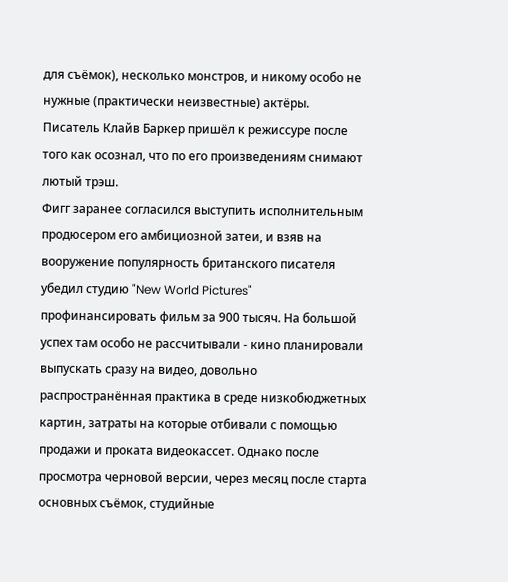для съёмок), несколько монстров, и никому особо не нужные (практически неизвестные) актёры.
Писатель Клайв Баркер пришёл к режиссуре после того как осознал, что по его произведениям снимают лютый трэш.
Фигг заранее согласился выступить исполнительным продюсером его амбициозной затеи, и взяв на вооружение популярность британского писателя убедил студию "New World Pictures" профинансировать фильм за 900 тысяч. На большой успех там особо не рассчитывали - кино планировали выпускать сразу на видео, довольно распространённая практика в среде низкобюджетных картин, затраты на которые отбивали с помощью продажи и проката видеокассет. Однако после просмотра черновой версии, через месяц после старта основных съёмок, студийные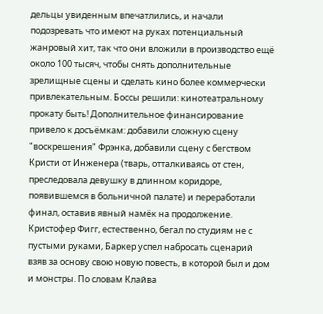дельцы увиденным впечатлились, и начали подозревать что имеют на руках потенциальный жанровый хит, так что они вложили в производство ещё около 100 тысяч, чтобы снять дополнительные зрелищные сцены и сделать кино более коммерчески привлекательным. Боссы решили: кинотеатральному прокату быть! Дополнительное финансирование привело к досъёмкам: добавили сложную сцену "воскрешения" Фрэнка, добавили сцену с бегством Кристи от Инженера (тварь, отталкиваясь от стен, преследовала девушку в длинном коридоре, появившемся в больничной палате) и переработали финал, оставив явный намёк на продолжение.
Кристофер Фигг, естественно, бегал по студиям не с пустыми руками, Баркер успел набросать сценарий взяв за основу свою новую повесть, в которой был и дом и монстры. По словам Клайва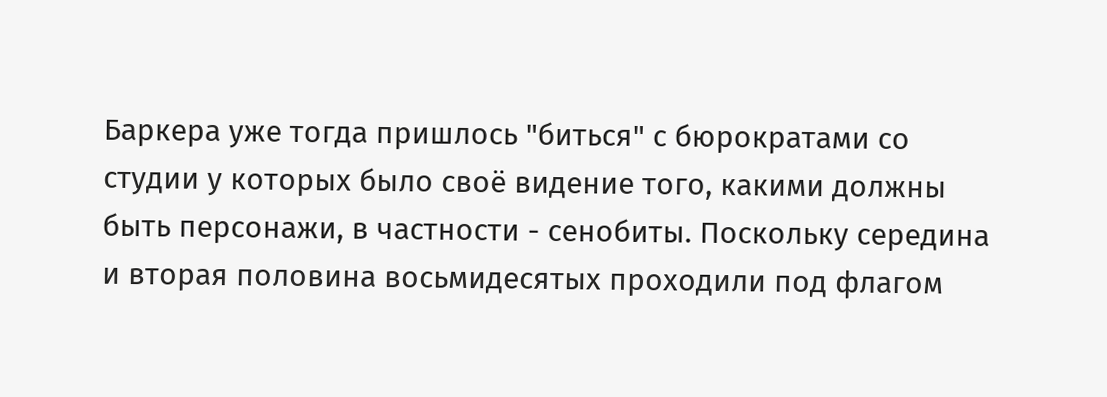Баркера уже тогда пришлось "биться" с бюрократами со студии у которых было своё видение того, какими должны быть персонажи, в частности - сенобиты. Поскольку середина и вторая половина восьмидесятых проходили под флагом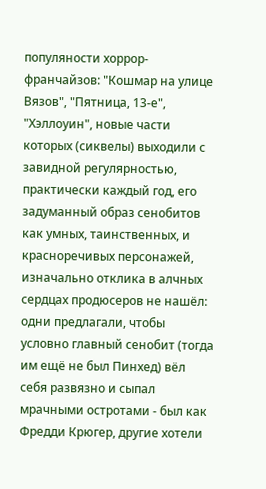популяности хоррор-франчайзов: "Кошмар на улице Вязов", "Пятница, 13-е", "Хэллоуин", новые части которых (сиквелы) выходили с завидной регулярностью, практически каждый год, его задуманный образ сенобитов как умных, таинственных, и красноречивых персонажей, изначально отклика в алчных сердцах продюсеров не нашёл: одни предлагали, чтобы условно главный сенобит (тогда им ещё не был Пинхед) вёл себя развязно и сыпал мрачными остротами - был как Фредди Крюгер, другие хотели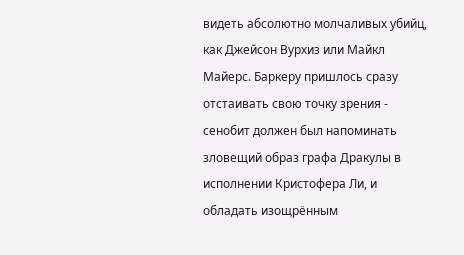видеть абсолютно молчаливых убийц, как Джейсон Вурхиз или Майкл Майерс. Баркеру пришлось сразу отстаивать свою точку зрения - сенобит должен был напоминать зловещий образ графа Дракулы в исполнении Кристофера Ли, и обладать изощрённым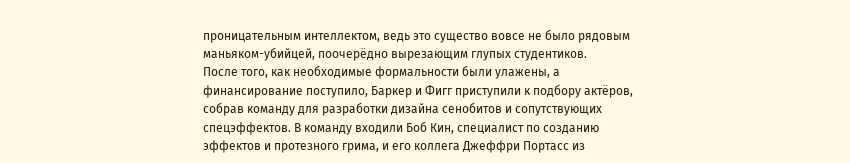проницательным интеллектом, ведь это существо вовсе не было рядовым маньяком-убийцей, поочерёдно вырезающим глупых студентиков.
После того, как необходимые формальности были улажены, а финансирование поступило, Баркер и Фигг приступили к подбору актёров, собрав команду для разработки дизайна сенобитов и сопутствующих спецэффектов. В команду входили Боб Кин, специалист по созданию эффектов и протезного грима, и его коллега Джеффри Портасс из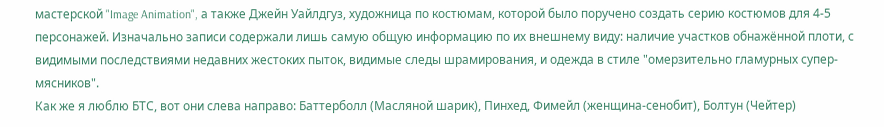мастерской "Image Animation", а также Джейн Уайлдгуз, художница по костюмам, которой было поручено создать серию костюмов для 4-5 персонажей. Изначально записи содержали лишь самую общую информацию по их внешнему виду: наличие участков обнажённой плоти, с видимыми последствиями недавних жестоких пыток, видимые следы шрамирования, и одежда в стиле "омерзительно гламурных супер-мясников".
Как же я люблю БТС, вот они слева направо: Баттерболл (Масляной шарик), Пинхед, Фимейл (женщина-сенобит), Болтун (Чейтер)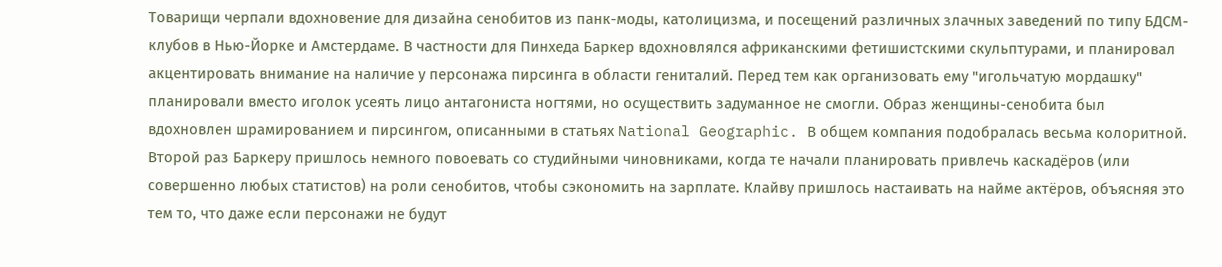Товарищи черпали вдохновение для дизайна сенобитов из панк-моды, католицизма, и посещений различных злачных заведений по типу БДСМ-клубов в Нью-Йорке и Амстердаме. В частности для Пинхеда Баркер вдохновлялся африканскими фетишистскими скульптурами, и планировал акцентировать внимание на наличие у персонажа пирсинга в области гениталий. Перед тем как организовать ему "игольчатую мордашку" планировали вместо иголок усеять лицо антагониста ногтями, но осуществить задуманное не смогли. Образ женщины-сенобита был вдохновлен шрамированием и пирсингом, описанными в статьях National Geographic. В общем компания подобралась весьма колоритной.
Второй раз Баркеру пришлось немного повоевать со студийными чиновниками, когда те начали планировать привлечь каскадёров (или совершенно любых статистов) на роли сенобитов, чтобы сэкономить на зарплате. Клайву пришлось настаивать на найме актёров, объясняя это тем то, что даже если персонажи не будут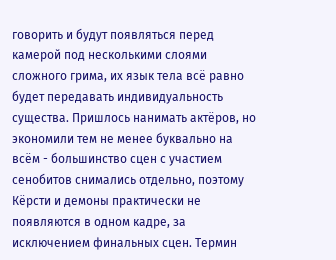говорить и будут появляться перед камерой под несколькими слоями сложного грима, их язык тела всё равно будет передавать индивидуальность существа. Пришлось нанимать актёров, но экономили тем не менее буквально на всём - большинство сцен с участием сенобитов снимались отдельно, поэтому Кёрсти и демоны практически не появляются в одном кадре, за исключением финальных сцен. Термин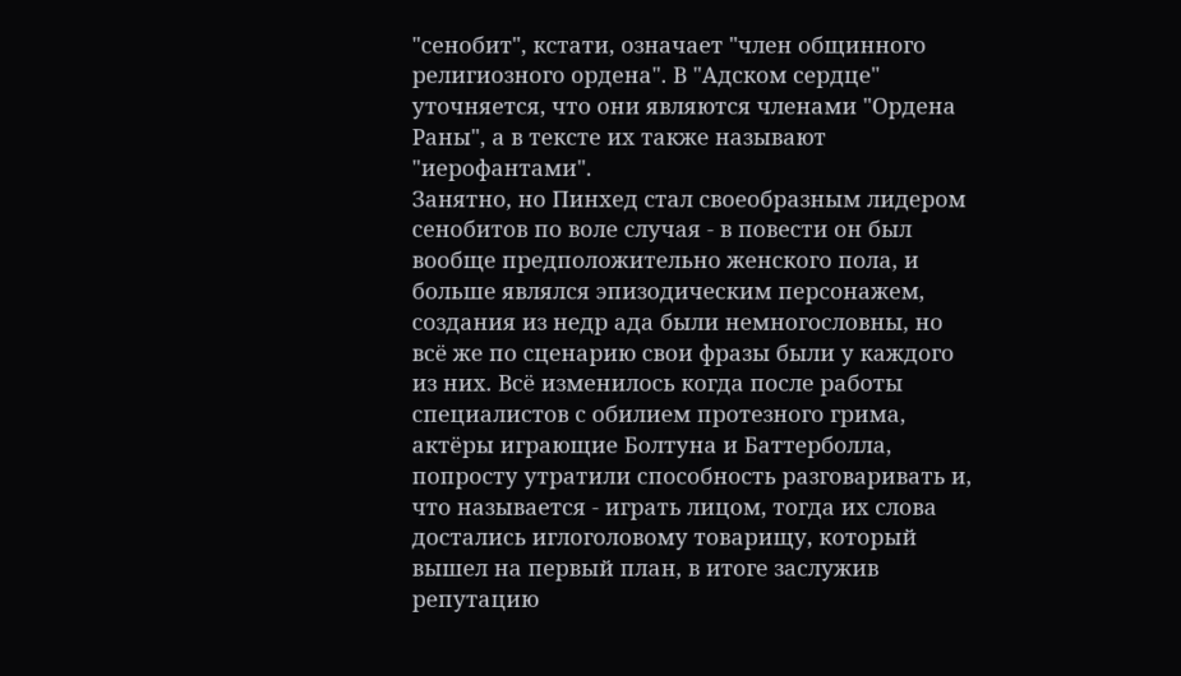"сенобит", кстати, означает "член общинного религиозного ордена". В "Адском сердце" уточняется, что они являются членами "Ордена Раны", а в тексте их также называют "иерофантами".
Занятно, но Пинхед стал своеобразным лидером сенобитов по воле случая - в повести он был вообще предположительно женского пола, и больше являлся эпизодическим персонажем, создания из недр ада были немногословны, но всё же по сценарию свои фразы были у каждого из них. Всё изменилось когда после работы специалистов с обилием протезного грима, актёры играющие Болтуна и Баттерболла, попросту утратили способность разговаривать и, что называется - играть лицом, тогда их слова достались иглоголовому товарищу, который вышел на первый план, в итоге заслужив репутацию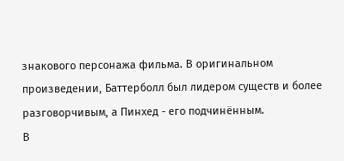знакового персонажа фильма. В оригинальном произведении, Баттерболл был лидером существ и более разговорчивым, а Пинхед - его подчинённым.
В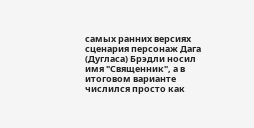самых ранних версиях сценария персонаж Дага (Дугласа) Брэдли носил имя "Священник", а в итоговом варианте числился просто как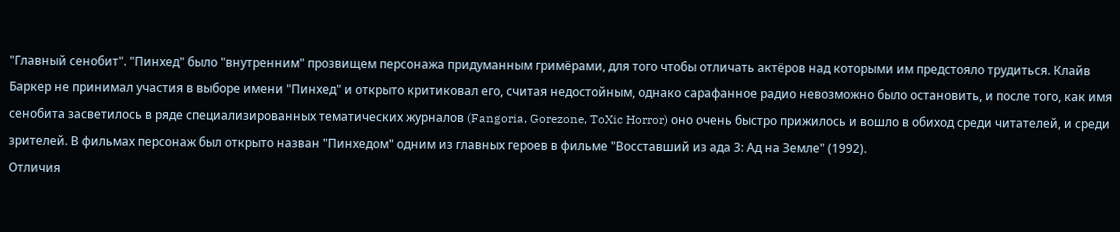"Главный сенобит". "Пинхед" было "внутренним" прозвищем персонажа придуманным гримёрами, для того чтобы отличать актёров над которыми им предстояло трудиться. Клайв Баркер не принимал участия в выборе имени "Пинхед" и открыто критиковал его, считая недостойным, однако сарафанное радио невозможно было остановить, и после того, как имя сенобита засветилось в ряде специализированных тематических журналов (Fangoria, Gorezone, ToXic Horror) оно очень быстро прижилось и вошло в обиход среди читателей, и среди зрителей. В фильмах персонаж был открыто назван "Пинхедом" одним из главных героев в фильме "Восставший из ада 3: Ад на Земле" (1992).
Отличия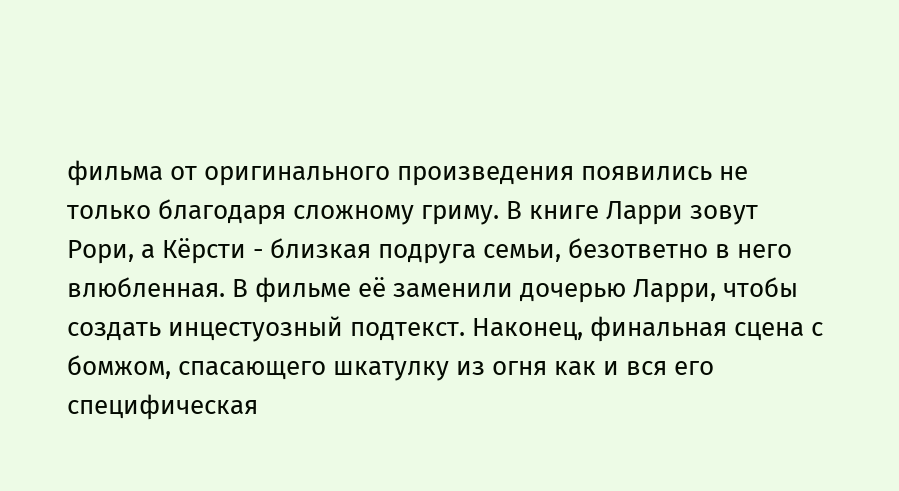фильма от оригинального произведения появились не только благодаря сложному гриму. В книге Ларри зовут Рори, а Кёрсти - близкая подруга семьи, безответно в него влюбленная. В фильме её заменили дочерью Ларри, чтобы создать инцестуозный подтекст. Наконец, финальная сцена с бомжом, спасающего шкатулку из огня как и вся его специфическая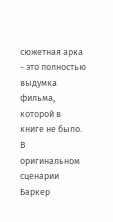сюжетная арка - это полностью выдумка фильма, которой в книге не было.
В оригинальном сценарии Баркер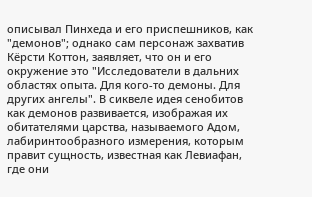описывал Пинхеда и его приспешников, как "демонов"; однако сам персонаж захватив Кёрсти Коттон, заявляет, что он и его окружение это "Исследователи в дальних областях опыта. Для кого-то демоны. Для других ангелы". В сиквеле идея сенобитов как демонов развивается, изображая их обитателями царства, называемого Адом, лабиринтообразного измерения, которым правит сущность, известная как Левиафан, где они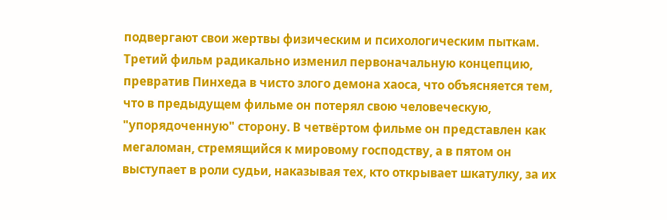подвергают свои жертвы физическим и психологическим пыткам. Третий фильм радикально изменил первоначальную концепцию, превратив Пинхеда в чисто злого демона хаоса, что объясняется тем, что в предыдущем фильме он потерял свою человеческую, "упорядоченную" сторону. В четвёртом фильме он представлен как мегаломан, стремящийся к мировому господству, а в пятом он выступает в роли судьи, наказывая тех, кто открывает шкатулку, за их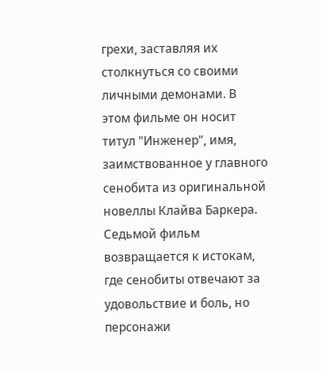грехи, заставляя их столкнуться со своими личными демонами. В этом фильме он носит титул "Инженер", имя, заимствованное у главного сенобита из оригинальной новеллы Клайва Баркера. Седьмой фильм возвращается к истокам, где сенобиты отвечают за удовольствие и боль, но персонажи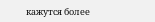кажутся более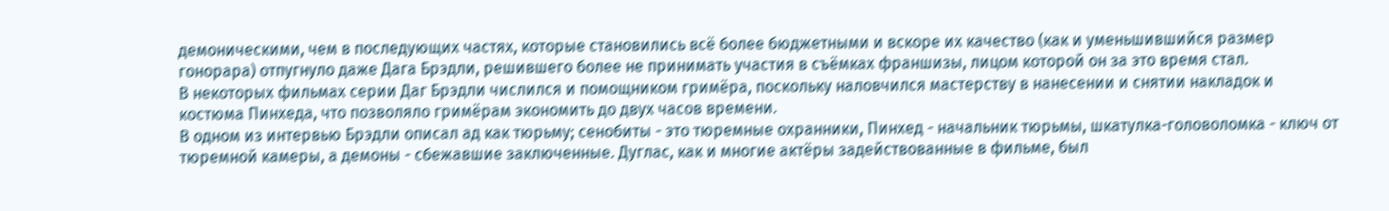демоническими, чем в последующих частях, которые становились всё более бюджетными и вскоре их качество (как и уменьшившийся размер гонорара) отпугнуло даже Дага Брэдли, решившего более не принимать участия в съёмках франшизы, лицом которой он за это время стал.
В некоторых фильмах серии Даг Брэдли числился и помощником гримёра, поскольку наловчился мастерству в нанесении и снятии накладок и костюма Пинхеда, что позволяло гримёрам экономить до двух часов времени.
В одном из интервью Брэдли описал ад как тюрьму; сенобиты - это тюремные охранники, Пинхед - начальник тюрьмы, шкатулка-головоломка - ключ от тюремной камеры, а демоны - сбежавшие заключенные. Дуглас, как и многие актёры задействованные в фильме, был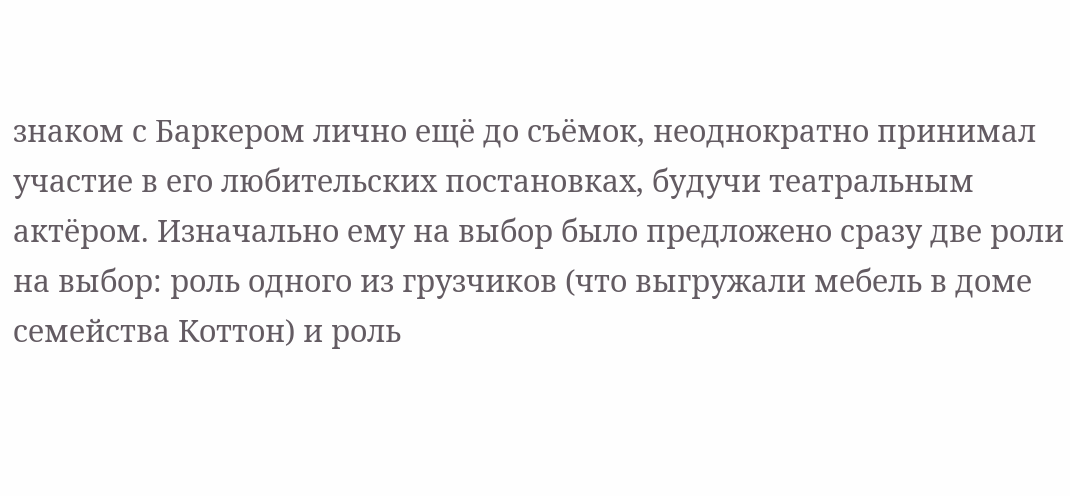знаком с Баркером лично ещё до съёмок, неоднократно принимал участие в его любительских постановках, будучи театральным актёром. Изначально ему на выбор было предложено сразу две роли на выбор: роль одного из грузчиков (что выгружали мебель в доме семейства Коттон) и роль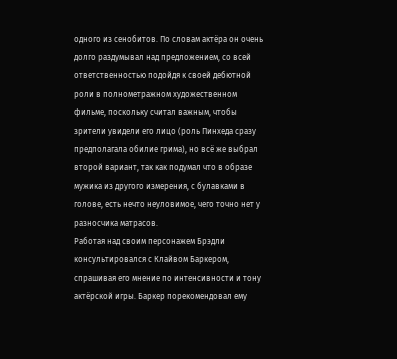одного из сенобитов. По словам актёра он очень долго раздумывал над предложением, со всей ответственностью подойдя к своей дебютной роли в полнометражном художественном фильме, поскольку считал важным, чтобы зрители увидели его лицо (роль Пинхеда сразу предполагала обилие грима), но всё же выбрал второй вариант, так как подумал что в образе мужика из другого измерения, с булавками в голове, есть нечто неуловимое, чего точно нет у разносчика матрасов.
Работая над своим персонажем Брэдли консультировался с Клайвом Баркером, спрашивая его мнение по интенсивности и тону актёрской игры. Баркер порекомендовал ему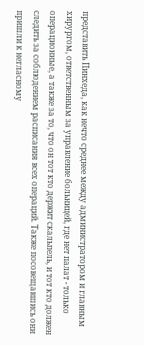представить Пинхеда, как нечто среднее между администратором и главным хирургом, ответственным за управление больницей, где нет палат - только операционные, а также за то, что он тот кто держит скальпель, и тот кто должен следить за соблюдением расписания всех операций. Также посовещавшись они пришли к негласному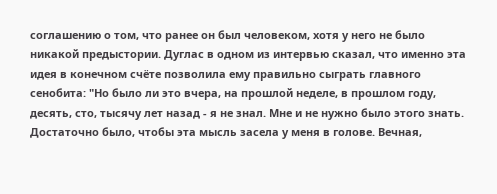соглашению о том, что ранее он был человеком, хотя у него не было никакой предыстории. Дуглас в одном из интервью сказал, что именно эта идея в конечном счёте позволила ему правильно сыграть главного сенобита: "Но было ли это вчера, на прошлой неделе, в прошлом году, десять, сто, тысячу лет назад - я не знал. Мне и не нужно было этого знать. Достаточно было, чтобы эта мысль засела у меня в голове. Вечная,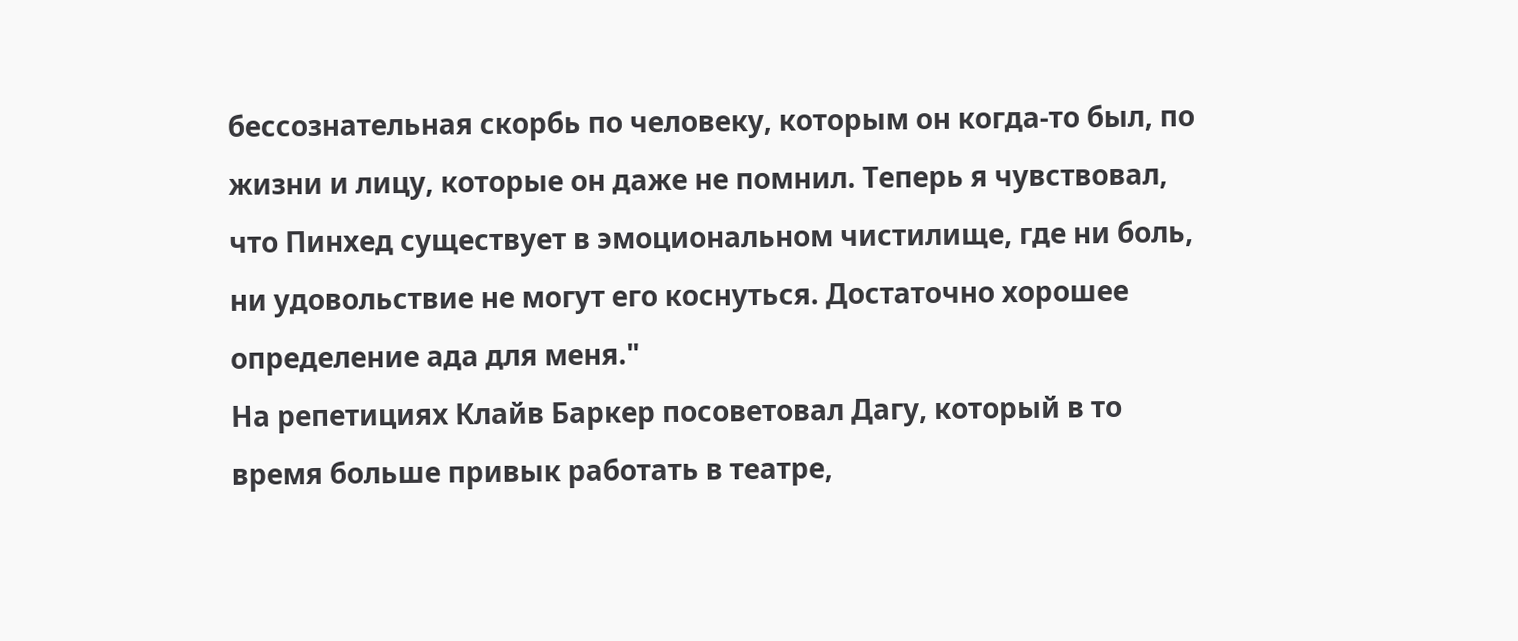бессознательная скорбь по человеку, которым он когда-то был, по жизни и лицу, которые он даже не помнил. Теперь я чувствовал, что Пинхед существует в эмоциональном чистилище, где ни боль, ни удовольствие не могут его коснуться. Достаточно хорошее определение ада для меня."
На репетициях Клайв Баркер посоветовал Дагу, который в то время больше привык работать в театре,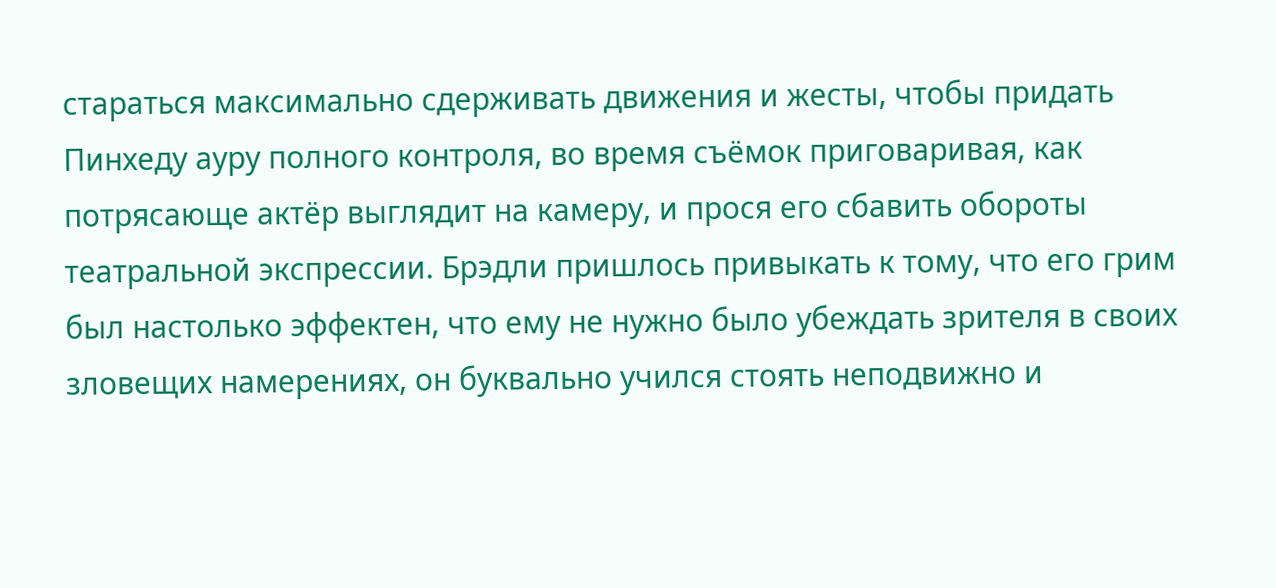стараться максимально сдерживать движения и жесты, чтобы придать Пинхеду ауру полного контроля, во время съёмок приговаривая, как потрясающе актёр выглядит на камеру, и прося его сбавить обороты театральной экспрессии. Брэдли пришлось привыкать к тому, что его грим был настолько эффектен, что ему не нужно было убеждать зрителя в своих зловещих намерениях, он буквально учился стоять неподвижно и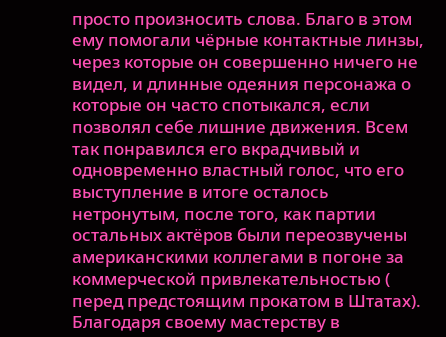просто произносить слова. Благо в этом ему помогали чёрные контактные линзы, через которые он совершенно ничего не видел, и длинные одеяния персонажа о которые он часто спотыкался, если позволял себе лишние движения. Всем так понравился его вкрадчивый и одновременно властный голос, что его выступление в итоге осталось нетронутым, после того, как партии остальных актёров были переозвучены американскими коллегами в погоне за коммерческой привлекательностью ( перед предстоящим прокатом в Штатах). Благодаря своему мастерству в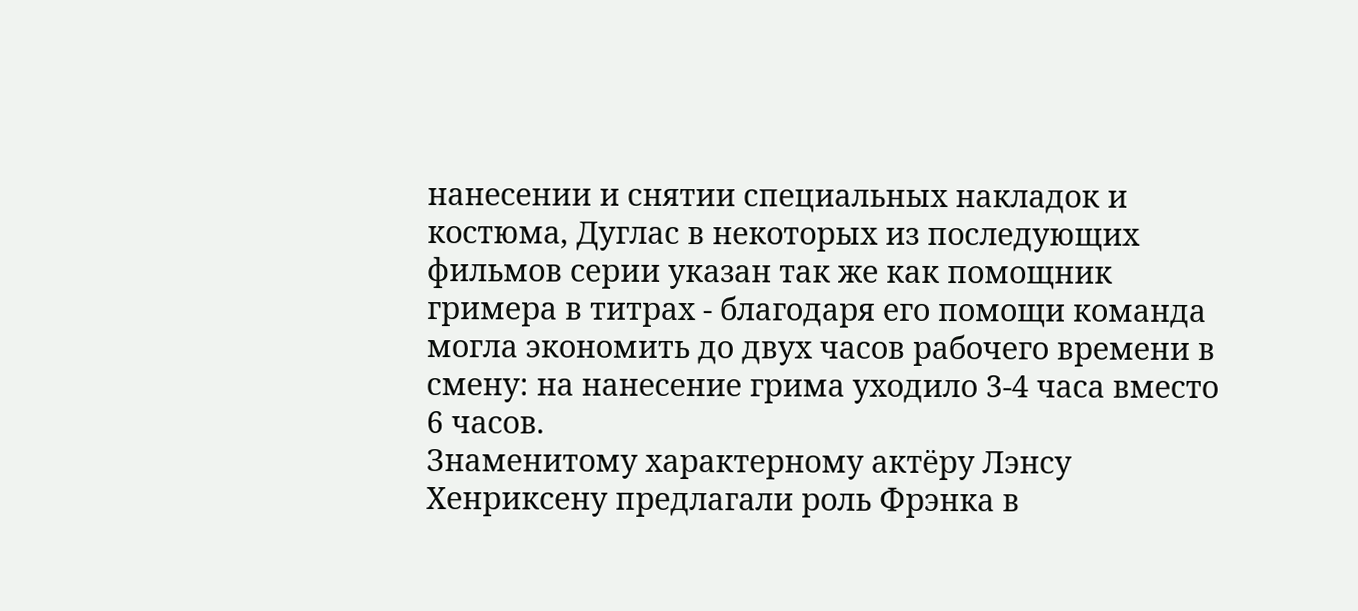нанесении и снятии специальных накладок и костюма, Дуглас в некоторых из последующих фильмов серии указан так же как помощник гримера в титрах - благодаря его помощи команда могла экономить до двух часов рабочего времени в смену: на нанесение грима уходило 3-4 часа вместо 6 часов.
Знаменитому характерному актёру Лэнсу Хенриксену предлагали роль Фрэнка в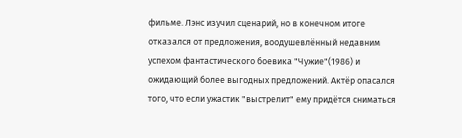фильме. Лэнс изучил сценарий, но в конечном итоге отказался от предложения, воодушевлённый недавним успехом фантастического боевика "Чужие"(1986) и ожидающий более выгодных предложений. Актёр опасался того, что если ужастик "выстрелит" ему придётся сниматься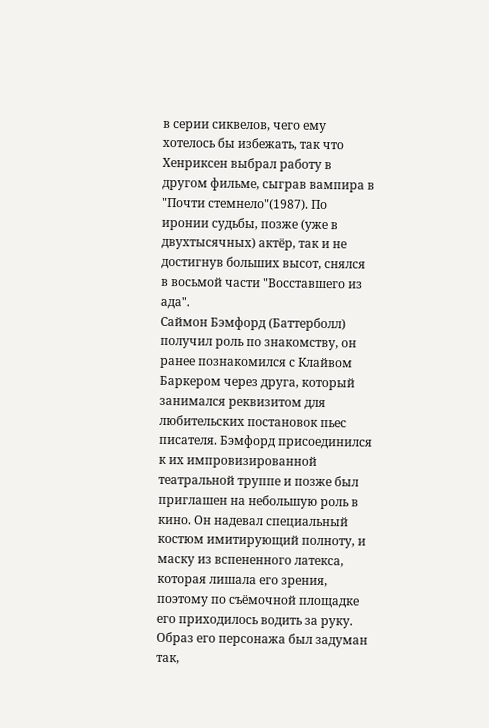в серии сиквелов, чего ему хотелось бы избежать, так что Хенриксен выбрал работу в другом фильме, сыграв вампира в "Почти стемнело"(1987). По иронии судьбы, позже (уже в двухтысячных) актёр, так и не достигнув больших высот, снялся в восьмой части "Восставшего из ада".
Саймон Бэмфорд (Баттерболл) получил роль по знакомству, он ранее познакомился с Клайвом Баркером через друга, который занимался реквизитом для любительских постановок пьес писателя. Бэмфорд присоединился к их импровизированной театральной труппе и позже был приглашен на небольшую роль в кино. Он надевал специальный костюм имитирующий полноту, и маску из вспененного латекса, которая лишала его зрения, поэтому по съёмочной площадке его приходилось водить за руку. Образ его персонажа был задуман так,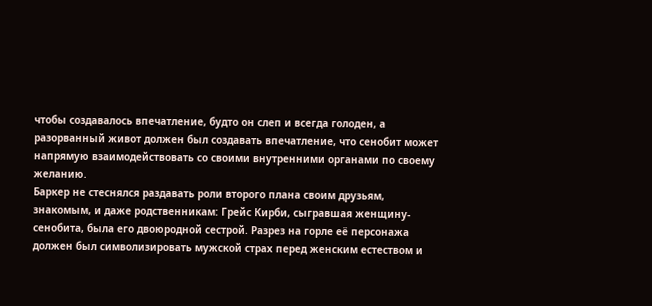чтобы создавалось впечатление, будто он слеп и всегда голоден, а разорванный живот должен был создавать впечатление, что сенобит может напрямую взаимодействовать со своими внутренними органами по своему желанию.
Баркер не стеснялся раздавать роли второго плана своим друзьям, знакомым, и даже родственникам: Грейс Кирби, сыгравшая женщину-сенобита, была его двоюродной сестрой. Разрез на горле её персонажа должен был символизировать мужской страх перед женским естеством и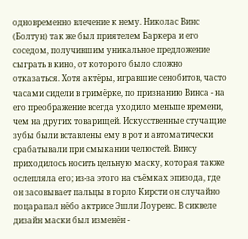одновременно влечение к нему. Николас Винс (Болтун) так же был приятелем Баркера и его соседом, получившим уникальное предложение сыграть в кино, от которого было сложно отказаться. Хотя актёры, игравшие сенобитов, часто часами сидели в гримёрке, по признанию Винса - на его преображение всегда уходило меньше времени, чем на других товарищей. Искусственные стучащие зубы были вставлены ему в рот и автоматически срабатывали при смыкании челюстей. Винсу приходилось носить цельную маску, которая также ослепляла его; из-за этого на съёмках эпизода, где он засовывает пальцы в горло Кирсти он случайно поцарапал нёбо актрисе Эшли Лоуренс. В сиквеле дизайн маски был изменён -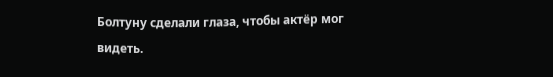Болтуну сделали глаза, чтобы актёр мог видеть.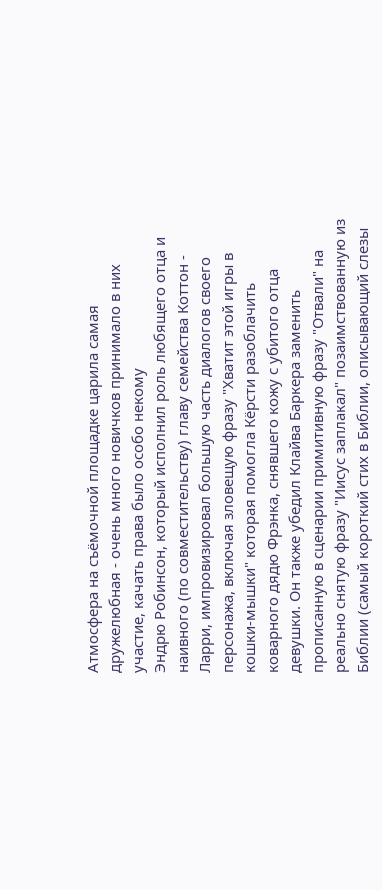Атмосфера на съёмочной площадке царила самая дружелюбная - очень много новичков принимало в них участие, качать права было особо некому
Эндрю Робинсон, который исполнил роль любящего отца и наивного (по совместительству) главу семейства Коттон - Ларри, импровизировал большую часть диалогов своего персонажа, включая зловещую фразу "Хватит этой игры в кошки-мышки" которая помогла Кёрсти разоблачить коварного дядю Фрэнка, снявшего кожу с убитого отца девушки. Он также убедил Клайва Баркера заменить прописанную в сценарии примитивную фразу "Отвали" на реально снятую фразу "Иисус заплакал" позаимствованную из Библии (самый короткий стих в Библии, описывающий слезы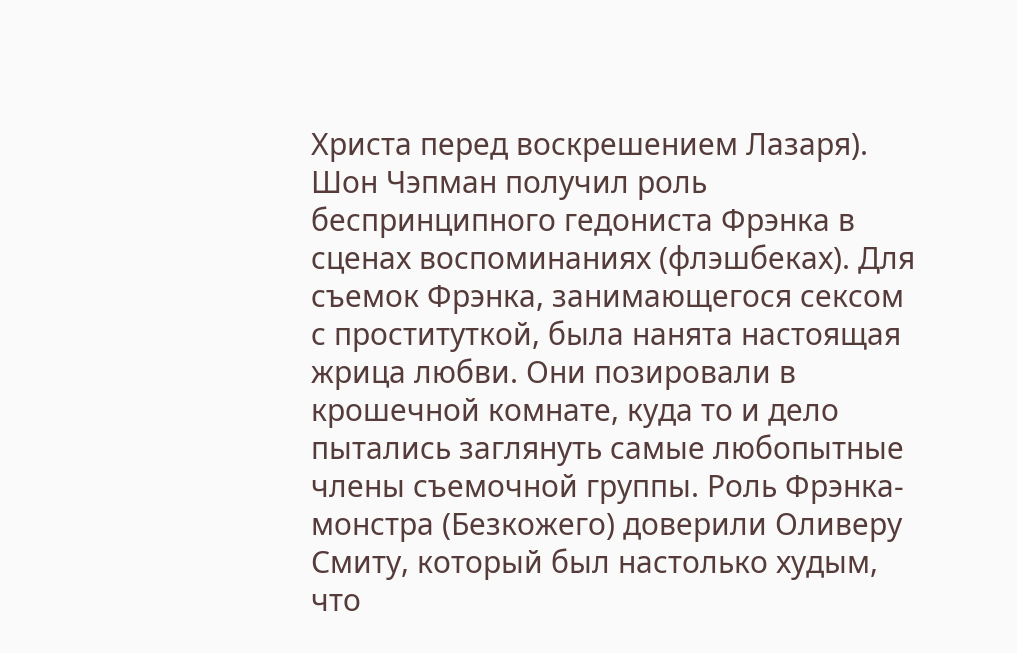Христа перед воскрешением Лазаря).
Шон Чэпман получил роль беспринципного гедониста Фрэнка в сценах воспоминаниях (флэшбеках). Для съемок Фрэнка, занимающегося сексом с проституткой, была нанята настоящая жрица любви. Они позировали в крошечной комнате, куда то и дело пытались заглянуть самые любопытные члены съемочной группы. Роль Фрэнка-монстра (Безкожего) доверили Оливеру Смиту, который был настолько худым, что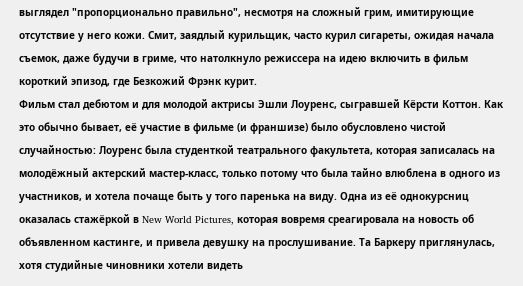выглядел "пропорционально правильно", несмотря на сложный грим, имитирующие отсутствие у него кожи. Смит, заядлый курильщик, часто курил сигареты, ожидая начала съемок, даже будучи в гриме, что натолкнуло режиссера на идею включить в фильм короткий эпизод, где Безкожий Фрэнк курит.
Фильм стал дебютом и для молодой актрисы Эшли Лоуренс, сыгравшей Кёрсти Коттон. Как это обычно бывает, её участие в фильме (и франшизе) было обусловлено чистой случайностью: Лоуренс была студенткой театрального факультета, которая записалась на молодёжный актерский мастер-класс, только потому что была тайно влюблена в одного из участников, и хотела почаще быть у того паренька на виду. Одна из её однокурсниц оказалась стажёркой в New World Pictures, которая вовремя среагировала на новость об объявленном кастинге, и привела девушку на прослушивание. Та Баркеру приглянулась, хотя студийные чиновники хотели видеть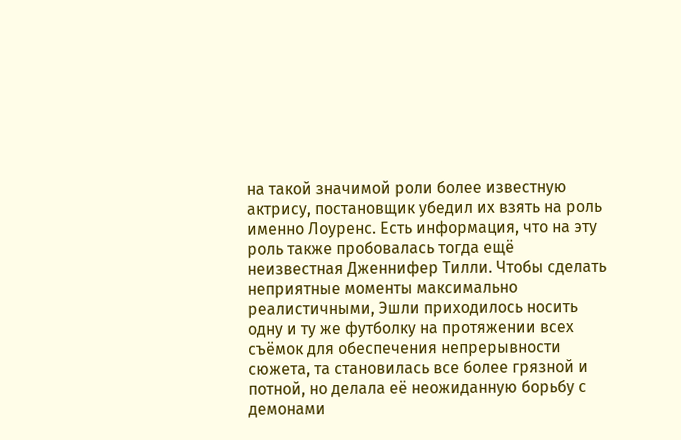на такой значимой роли более известную актрису, постановщик убедил их взять на роль именно Лоуренс. Есть информация, что на эту роль также пробовалась тогда ещё неизвестная Дженнифер Тилли. Чтобы сделать неприятные моменты максимально реалистичными, Эшли приходилось носить одну и ту же футболку на протяжении всех съёмок для обеспечения непрерывности сюжета, та становилась все более грязной и потной, но делала её неожиданную борьбу с демонами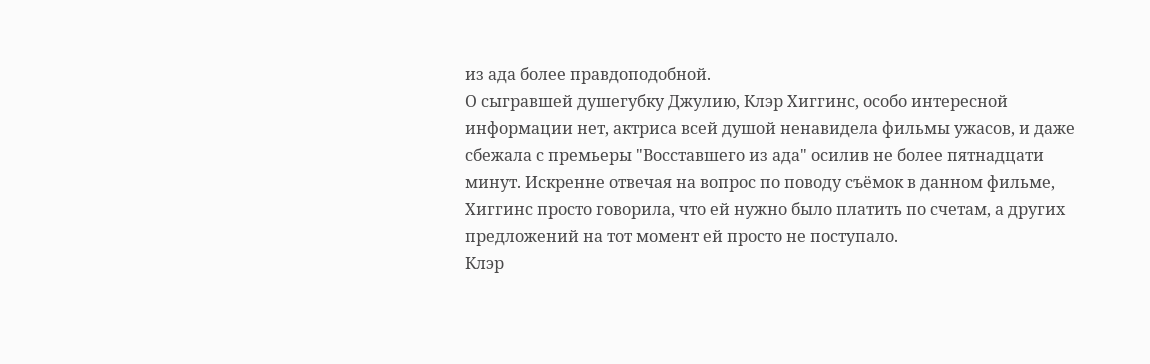из ада более правдоподобной.
О сыгравшей душегубку Джулию, Клэр Хиггинс, особо интересной информации нет, актриса всей душой ненавидела фильмы ужасов, и даже сбежала с премьеры "Восставшего из ада" осилив не более пятнадцати минут. Искренне отвечая на вопрос по поводу съёмок в данном фильме, Хиггинс просто говорила, что ей нужно было платить по счетам, а других предложений на тот момент ей просто не поступало.
Клэр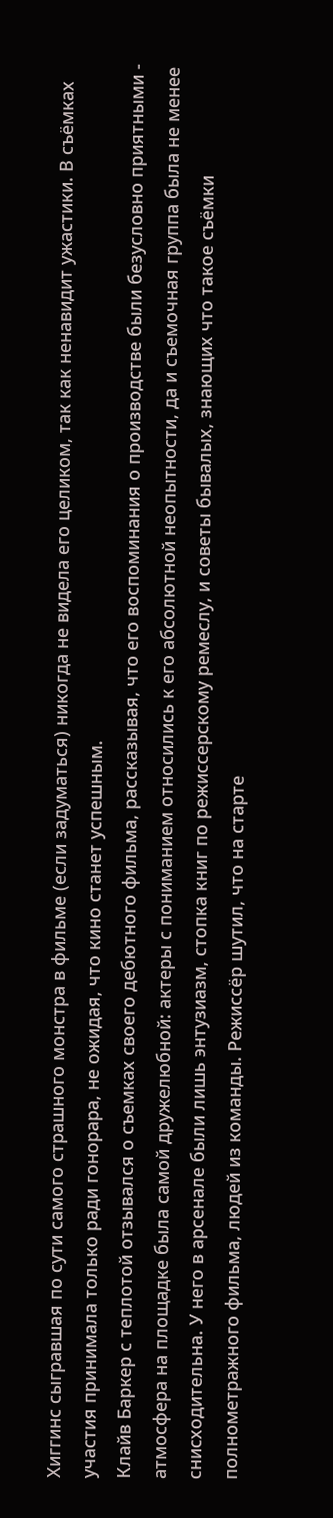Хиггинс сыгравшая по сути самого страшного монстра в фильме (если задуматься) никогда не видела его целиком, так как ненавидит ужастики. В съёмках участия принимала только ради гонорара, не ожидая, что кино станет успешным.
Клайв Баркер с теплотой отзывался о съемках своего дебютного фильма, рассказывая, что его воспоминания о производстве были безусловно приятными - атмосфера на площадке была самой дружелюбной: актеры с пониманием относились к его абсолютной неопытности, да и съемочная группа была не менее снисходительна. У него в арсенале были лишь энтузиазм, стопка книг по режиссерскому ремеслу, и советы бывалых, знающих что такое съёмки полнометражного фильма, людей из команды. Режиссёр шутил, что на старте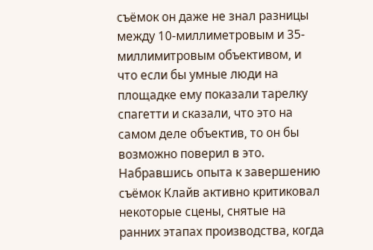съёмок он даже не знал разницы между 10-миллиметровым и 35-миллимитровым объективом, и что если бы умные люди на площадке ему показали тарелку спагетти и сказали, что это на самом деле объектив, то он бы возможно поверил в это. Набравшись опыта к завершению съёмок Клайв активно критиковал некоторые сцены, снятые на ранних этапах производства, когда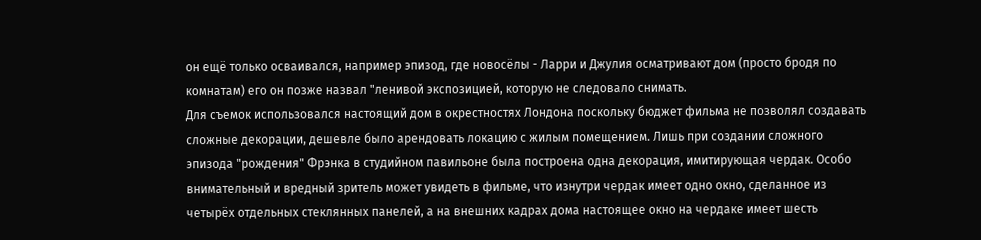он ещё только осваивался, например эпизод, где новосёлы - Ларри и Джулия осматривают дом (просто бродя по комнатам) его он позже назвал "ленивой экспозицией, которую не следовало снимать.
Для съемок использовался настоящий дом в окрестностях Лондона поскольку бюджет фильма не позволял создавать сложные декорации, дешевле было арендовать локацию с жилым помещением. Лишь при создании сложного эпизода "рождения" Фрэнка в студийном павильоне была построена одна декорация, имитирующая чердак. Особо внимательный и вредный зритель может увидеть в фильме, что изнутри чердак имеет одно окно, сделанное из четырёх отдельных стеклянных панелей, а на внешних кадрах дома настоящее окно на чердаке имеет шесть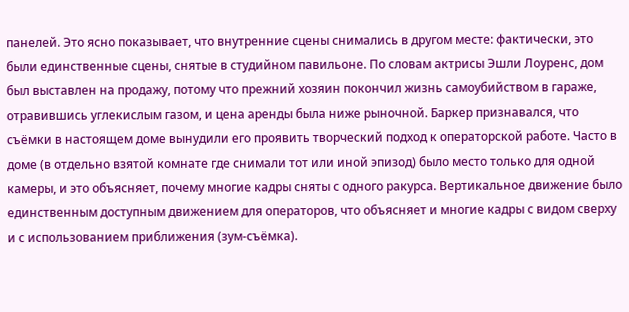панелей. Это ясно показывает, что внутренние сцены снимались в другом месте: фактически, это были единственные сцены, снятые в студийном павильоне. По словам актрисы Эшли Лоуренс, дом был выставлен на продажу, потому что прежний хозяин покончил жизнь самоубийством в гараже, отравившись углекислым газом, и цена аренды была ниже рыночной. Баркер признавался, что съёмки в настоящем доме вынудили его проявить творческий подход к операторской работе. Часто в доме (в отдельно взятой комнате где снимали тот или иной эпизод) было место только для одной камеры, и это объясняет, почему многие кадры сняты с одного ракурса. Вертикальное движение было единственным доступным движением для операторов, что объясняет и многие кадры с видом сверху и с использованием приближения (зум-съёмка).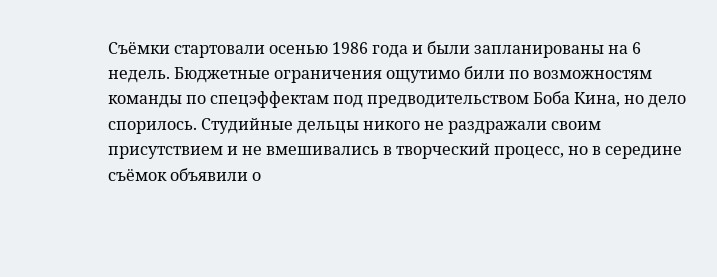Съёмки стартовали осенью 1986 года и были запланированы на 6 недель. Бюджетные ограничения ощутимо били по возможностям команды по спецэффектам под предводительством Боба Кина, но дело спорилось. Студийные дельцы никого не раздражали своим присутствием и не вмешивались в творческий процесс, но в середине съёмок объявили о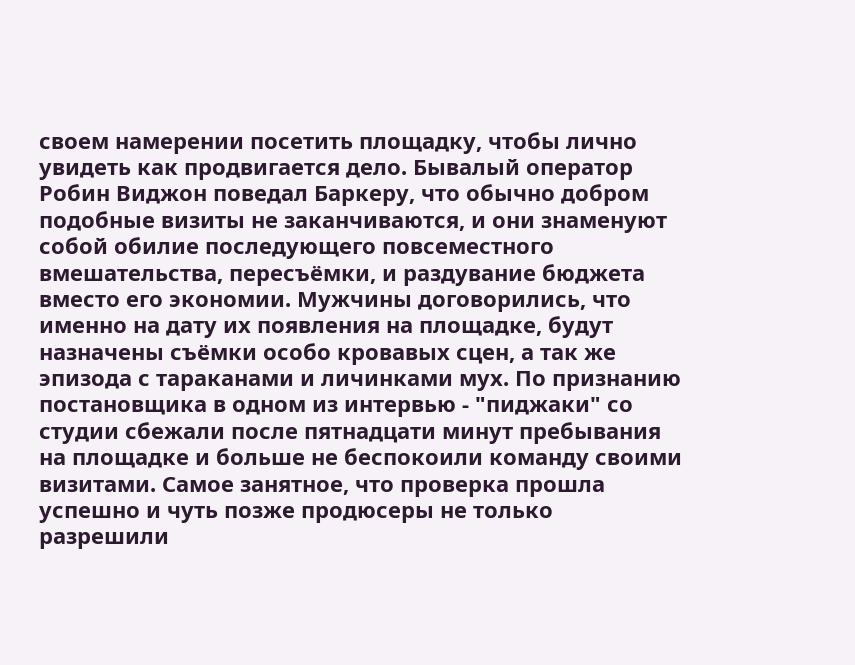своем намерении посетить площадку, чтобы лично увидеть как продвигается дело. Бывалый оператор Робин Виджон поведал Баркеру, что обычно добром подобные визиты не заканчиваются, и они знаменуют собой обилие последующего повсеместного вмешательства, пересъёмки, и раздувание бюджета вместо его экономии. Мужчины договорились, что именно на дату их появления на площадке, будут назначены съёмки особо кровавых сцен, а так же эпизода с тараканами и личинками мух. По признанию постановщика в одном из интервью - "пиджаки" со студии сбежали после пятнадцати минут пребывания на площадке и больше не беспокоили команду своими визитами. Самое занятное, что проверка прошла успешно и чуть позже продюсеры не только разрешили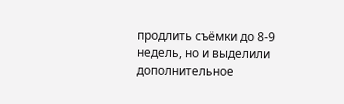продлить съёмки до 8-9 недель, но и выделили дополнительное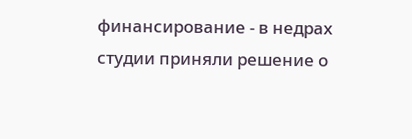финансирование - в недрах студии приняли решение о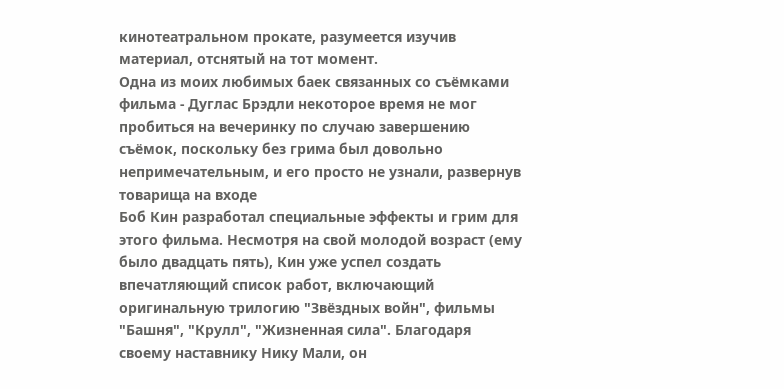кинотеатральном прокате, разумеется изучив материал, отснятый на тот момент.
Одна из моих любимых баек связанных со съёмками фильма - Дуглас Брэдли некоторое время не мог пробиться на вечеринку по случаю завершению съёмок, поскольку без грима был довольно непримечательным, и его просто не узнали, развернув товарища на входе
Боб Кин разработал специальные эффекты и грим для этого фильма. Несмотря на свой молодой возраст (ему было двадцать пять), Кин уже успел создать впечатляющий список работ, включающий оригинальную трилогию "Звёздных войн", фильмы "Башня", "Крулл", "Жизненная сила". Благодаря своему наставнику Нику Мали, он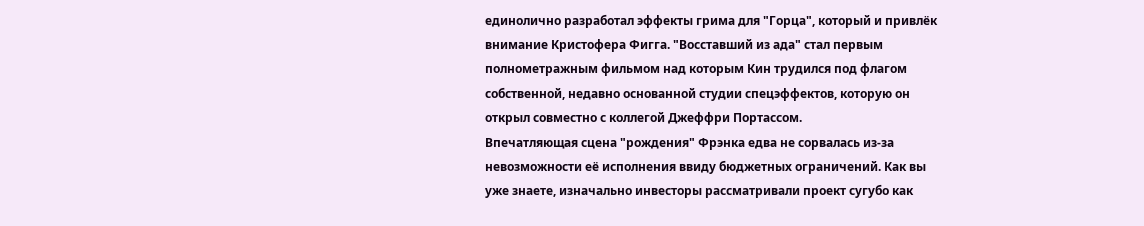единолично разработал эффекты грима для "Горца", который и привлёк внимание Кристофера Фигга. "Восставший из ада" стал первым полнометражным фильмом над которым Кин трудился под флагом собственной, недавно основанной студии спецэффектов, которую он открыл совместно с коллегой Джеффри Портассом.
Впечатляющая сцена "рождения" Фрэнка едва не сорвалась из-за невозможности её исполнения ввиду бюджетных ограничений. Как вы уже знаете, изначально инвесторы рассматривали проект сугубо как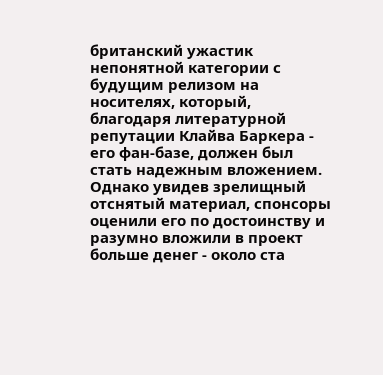британский ужастик непонятной категории с будущим релизом на носителях, который, благодаря литературной репутации Клайва Баркера - его фан-базе, должен был стать надежным вложением. Однако увидев зрелищный отснятый материал, спонсоры оценили его по достоинству и разумно вложили в проект больше денег - около ста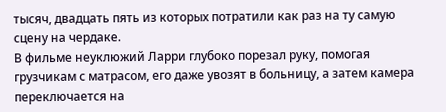тысяч, двадцать пять из которых потратили как раз на ту самую сцену на чердаке.
В фильме неуклюжий Ларри глубоко порезал руку, помогая грузчикам с матрасом, его даже увозят в больницу, а затем камера переключается на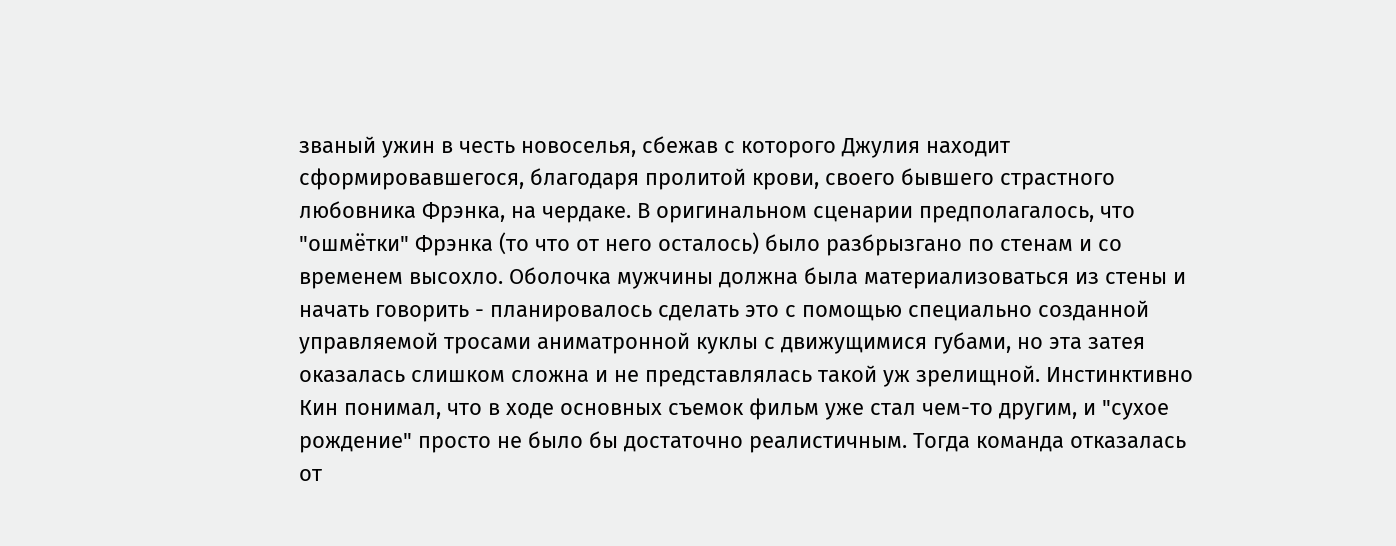званый ужин в честь новоселья, сбежав с которого Джулия находит сформировавшегося, благодаря пролитой крови, своего бывшего страстного любовника Фрэнка, на чердаке. В оригинальном сценарии предполагалось, что "ошмётки" Фрэнка (то что от него осталось) было разбрызгано по стенам и со временем высохло. Оболочка мужчины должна была материализоваться из стены и начать говорить - планировалось сделать это с помощью специально созданной управляемой тросами аниматронной куклы с движущимися губами, но эта затея оказалась слишком сложна и не представлялась такой уж зрелищной. Инстинктивно Кин понимал, что в ходе основных съемок фильм уже стал чем-то другим, и "сухое рождение" просто не было бы достаточно реалистичным. Тогда команда отказалась от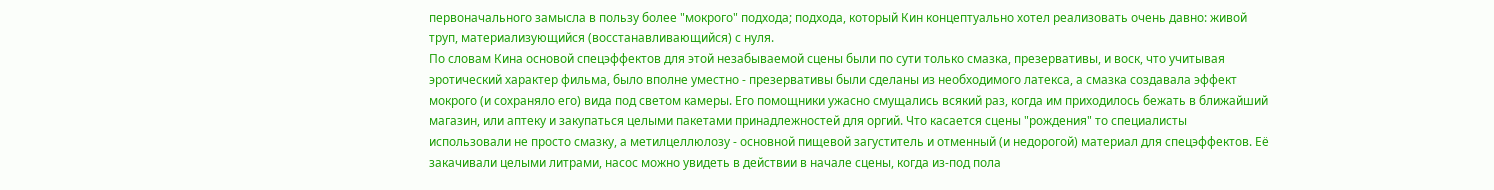первоначального замысла в пользу более "мокрого" подхода; подхода, который Кин концептуально хотел реализовать очень давно: живой труп, материализующийся (восстанавливающийся) с нуля.
По словам Кина основой спецэффектов для этой незабываемой сцены были по сути только смазка, презервативы, и воск, что учитывая эротический характер фильма, было вполне уместно - презервативы были сделаны из необходимого латекса, а смазка создавала эффект мокрого (и сохраняло его) вида под светом камеры. Его помощники ужасно смущались всякий раз, когда им приходилось бежать в ближайший магазин, или аптеку и закупаться целыми пакетами принадлежностей для оргий. Что касается сцены "рождения" то специалисты использовали не просто смазку, а метилцеллюлозу - основной пищевой загуститель и отменный (и недорогой) материал для спецэффектов. Её закачивали целыми литрами, насос можно увидеть в действии в начале сцены, когда из-под пола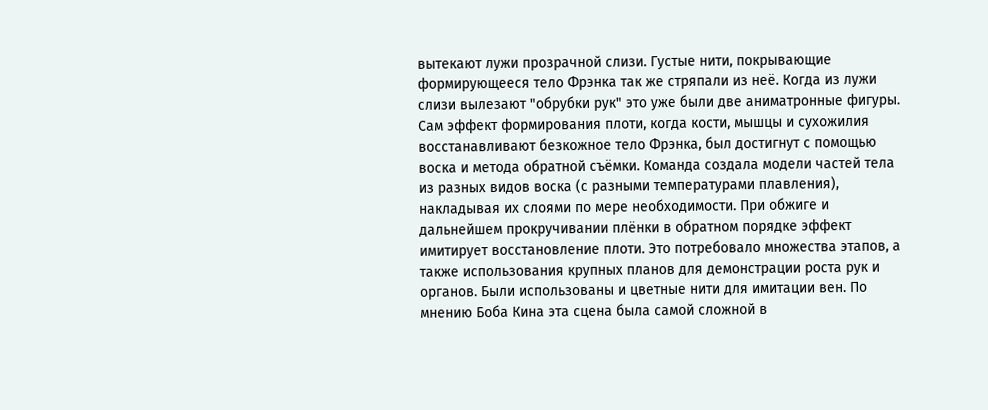вытекают лужи прозрачной слизи. Густые нити, покрывающие формирующееся тело Фрэнка так же стряпали из неё. Когда из лужи слизи вылезают "обрубки рук" это уже были две аниматронные фигуры.
Сам эффект формирования плоти, когда кости, мышцы и сухожилия восстанавливают безкожное тело Фрэнка, был достигнут с помощью воска и метода обратной съёмки. Команда создала модели частей тела из разных видов воска (с разными температурами плавления), накладывая их слоями по мере необходимости. При обжиге и дальнейшем прокручивании плёнки в обратном порядке эффект имитирует восстановление плоти. Это потребовало множества этапов, а также использования крупных планов для демонстрации роста рук и органов. Были использованы и цветные нити для имитации вен. По мнению Боба Кина эта сцена была самой сложной в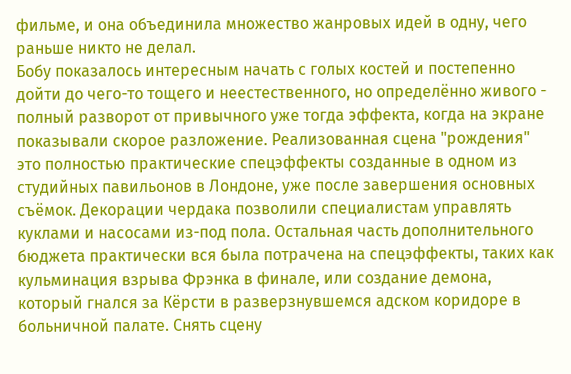фильме, и она объединила множество жанровых идей в одну, чего раньше никто не делал.
Бобу показалось интересным начать с голых костей и постепенно дойти до чего-то тощего и неестественного, но определённо живого - полный разворот от привычного уже тогда эффекта, когда на экране показывали скорое разложение. Реализованная сцена "рождения" это полностью практические спецэффекты созданные в одном из студийных павильонов в Лондоне, уже после завершения основных съёмок. Декорации чердака позволили специалистам управлять куклами и насосами из-под пола. Остальная часть дополнительного бюджета практически вся была потрачена на спецэффекты, таких как кульминация взрыва Фрэнка в финале, или создание демона, который гнался за Кёрсти в разверзнувшемся адском коридоре в больничной палате. Снять сцену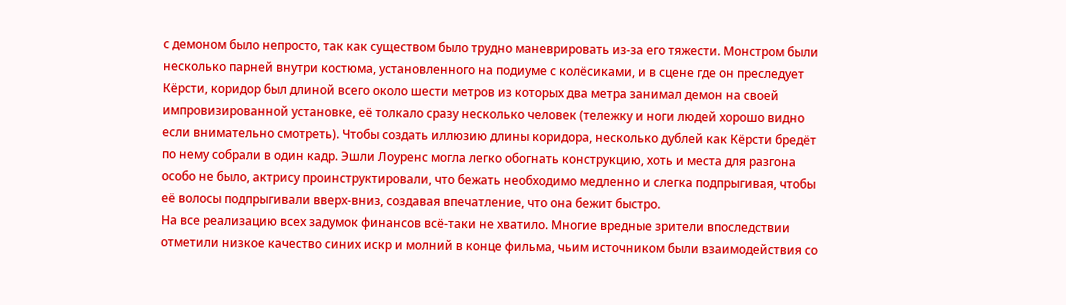с демоном было непросто, так как существом было трудно маневрировать из-за его тяжести. Монстром были несколько парней внутри костюма, установленного на подиуме с колёсиками, и в сцене где он преследует Кёрсти, коридор был длиной всего около шести метров из которых два метра занимал демон на своей импровизированной установке, её толкало сразу несколько человек (тележку и ноги людей хорошо видно если внимательно смотреть). Чтобы создать иллюзию длины коридора, несколько дублей как Кёрсти бредёт по нему собрали в один кадр. Эшли Лоуренс могла легко обогнать конструкцию, хоть и места для разгона особо не было, актрису проинструктировали, что бежать необходимо медленно и слегка подпрыгивая, чтобы её волосы подпрыгивали вверх-вниз, создавая впечатление, что она бежит быстро.
На все реализацию всех задумок финансов всё-таки не хватило. Многие вредные зрители впоследствии отметили низкое качество синих искр и молний в конце фильма, чьим источником были взаимодействия со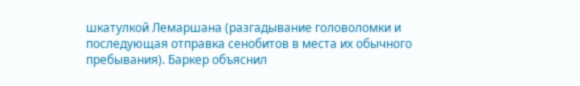шкатулкой Лемаршана (разгадывание головоломки и последующая отправка сенобитов в места их обычного пребывания). Баркер объяснил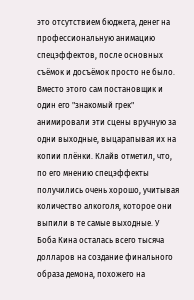это отсутствием бюджета, денег на профессиональную анимацию спецэффектов, после основных съёмок и досъёмок просто не было. Вместо этого сам постановщик и один его "знакомый грек" анимировали эти сцены вручную за одни выходные, выцарапывая их на копии плёнки. Клайв отметил, что, по его мнению спецэффекты получились очень хорошо, учитывая количество алкоголя, которое они выпили в те самые выходные. У Боба Кина осталась всего тысяча долларов на создание финального образа демона, похожего на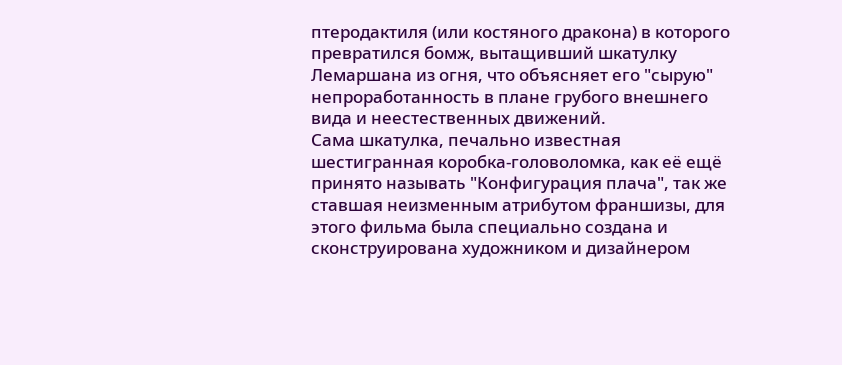птеродактиля (или костяного дракона) в которого превратился бомж, вытащивший шкатулку Лемаршана из огня, что объясняет его "сырую" непроработанность в плане грубого внешнего вида и неестественных движений.
Сама шкатулка, печально известная шестигранная коробка-головоломка, как её ещё принято называть "Конфигурация плача", так же ставшая неизменным атрибутом франшизы, для этого фильма была специально создана и сконструирована художником и дизайнером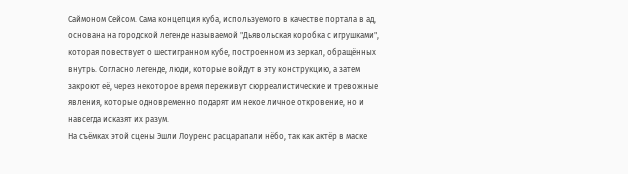Саймоном Сейсом. Сама концепция куба, используемого в качестве портала в ад, основана на городской легенде называемой "Дьявольская коробка с игрушками", которая повествует о шестигранном кубе, построенном из зеркал, обращённых внутрь. Согласно легенде, люди, которые войдут в эту конструкцию, а затем закроют её, через некоторое время переживут сюрреалистические и тревожные явления, которые одновременно подарят им некое личное откровение, но и навсегда исказят их разум.
На съёмках этой сцены Эшли Лоуренс расцарапали нёбо, так как актёр в маске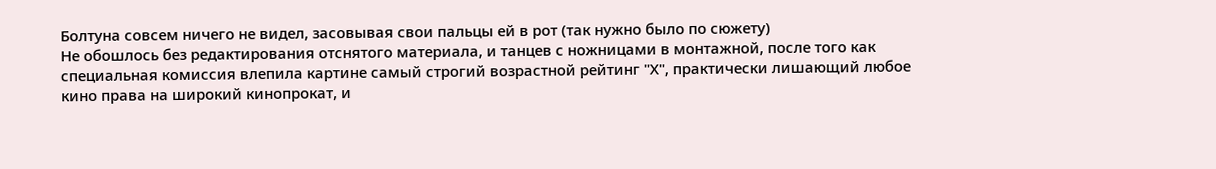Болтуна совсем ничего не видел, засовывая свои пальцы ей в рот (так нужно было по сюжету)
Не обошлось без редактирования отснятого материала, и танцев с ножницами в монтажной, после того как специальная комиссия влепила картине самый строгий возрастной рейтинг "Х", практически лишающий любое кино права на широкий кинопрокат, и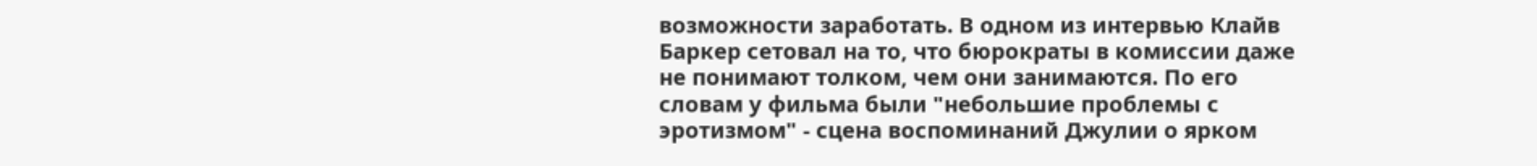возможности заработать. В одном из интервью Клайв Баркер сетовал на то, что бюрократы в комиссии даже не понимают толком, чем они занимаются. По его словам у фильма были "небольшие проблемы с эротизмом" - сцена воспоминаний Джулии о ярком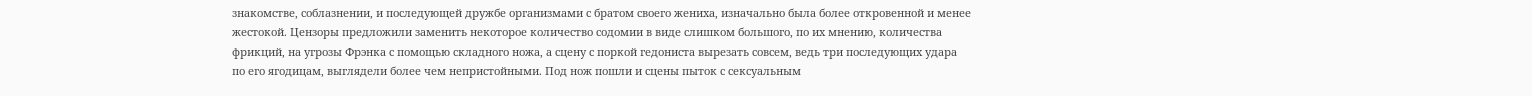знакомстве, соблазнении, и последующей дружбе организмами с братом своего жениха, изначально была более откровенной и менее жестокой. Цензоры предложили заменить некоторое количество содомии в виде слишком большого, по их мнению, количества фрикций, на угрозы Фрэнка с помощью складного ножа, а сцену с поркой гедониста вырезать совсем, ведь три последующих удара по его ягодицам, выглядели более чем непристойными. Под нож пошли и сцены пыток с сексуальным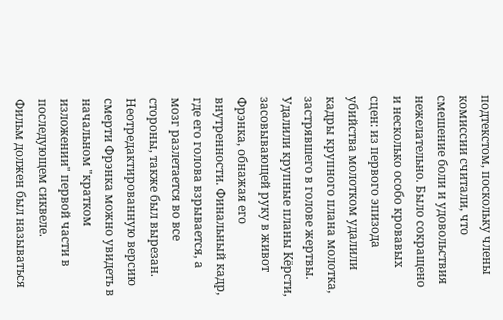подтекстом, поскольку члены комиссии считали, что смешение боли и удовольствия нежелательно. Было сокращено и несколько особо кровавых сцен: из первого эпизода убийства молотком удалили кадры крупного плана молотка, застрявшего в голове жертвы. Удалили крупные планы Кёрсти, засовывающей руку в живот Фрэнка, обнажая его внутренности. Финальный кадр, где его голова взрывается, а мозг разлетается во все стороны, также был вырезан. Неотредактированную версию смерти Фрэнка можно увидеть в начальном "кратком изложении" первой части в последующем сиквеле.
Фильм должен был называться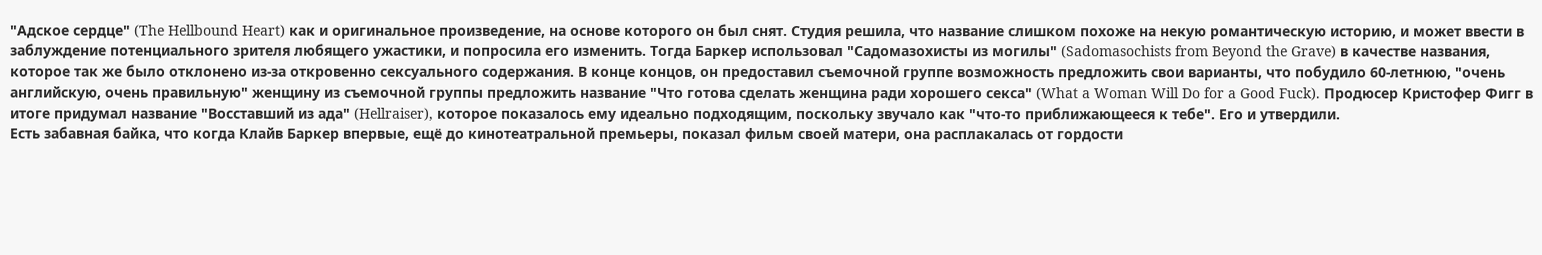"Адское сердце" (The Hellbound Heart) как и оригинальное произведение, на основе которого он был снят. Студия решила, что название слишком похоже на некую романтическую историю, и может ввести в заблуждение потенциального зрителя любящего ужастики, и попросила его изменить. Тогда Баркер использовал "Садомазохисты из могилы" (Sadomasochists from Beyond the Grave) в качестве названия, которое так же было отклонено из-за откровенно сексуального содержания. В конце концов, он предоставил съемочной группе возможность предложить свои варианты, что побудило 60-летнюю, "очень английскую, очень правильную" женщину из съемочной группы предложить название "Что готова сделать женщина ради хорошего секса" (What a Woman Will Do for a Good Fuck). Продюсер Кристофер Фигг в итоге придумал название "Восставший из ада" (Hellraiser), которое показалось ему идеально подходящим, поскольку звучало как "что-то приближающееся к тебе". Его и утвердили.
Есть забавная байка, что когда Клайв Баркер впервые, ещё до кинотеатральной премьеры, показал фильм своей матери, она расплакалась от гордости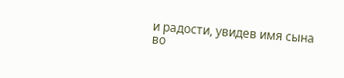и радости, увидев имя сына во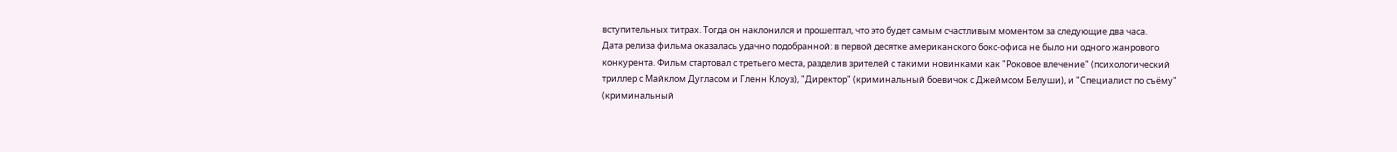вступительных титрах. Тогда он наклонился и прошептал, что это будет самым счастливым моментом за следующие два часа.
Дата релиза фильма оказалась удачно подобранной: в первой десятке американского бокс-офиса не было ни одного жанрового конкурента. Фильм стартовал с третьего места, разделив зрителей с такими новинками как "Роковое влечение" (психологический триллер с Майклом Дугласом и Гленн Клоуз), "Директор" (криминальный боевичок с Джеймсом Белуши), и "Специалист по съёму" (криминальный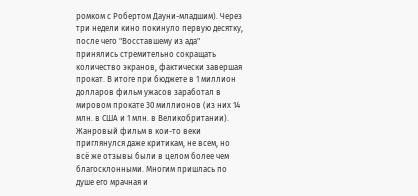ромком с Робертом Дауни-младшим). Через три недели кино покинуло первую десятку, после чего "Восставшему из ада" принялись стремительно сокращать количество экранов, фактически завершая прокат. В итоге при бюджете в 1 миллион долларов фильм ужасов заработал в мировом прокате 30 миллионов (из них 14 млн. в США и 1 млн. в Великобритании).
Жанровый фильм в кои-то веки приглянулся даже критикам, не всем, но всё же отзывы были в целом более чем благосклонными. Многим пришлась по душе его мрачная и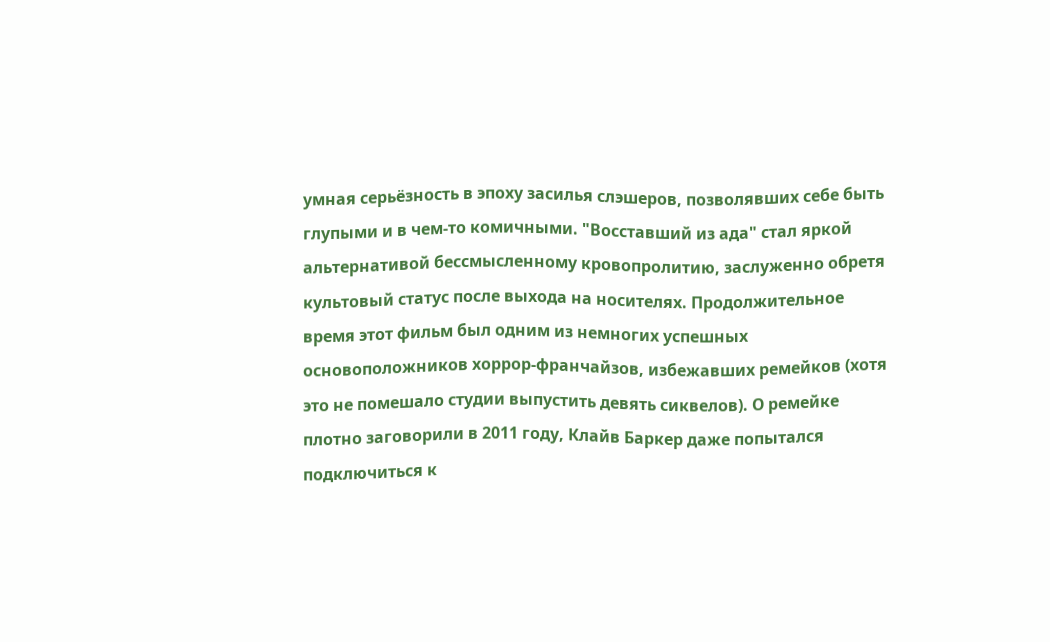умная серьёзность в эпоху засилья слэшеров, позволявших себе быть глупыми и в чем-то комичными. "Восставший из ада" стал яркой альтернативой бессмысленному кровопролитию, заслуженно обретя культовый статус после выхода на носителях. Продолжительное время этот фильм был одним из немногих успешных основоположников хоррор-франчайзов, избежавших ремейков (хотя это не помешало студии выпустить девять сиквелов). О ремейке плотно заговорили в 2011 году, Клайв Баркер даже попытался подключиться к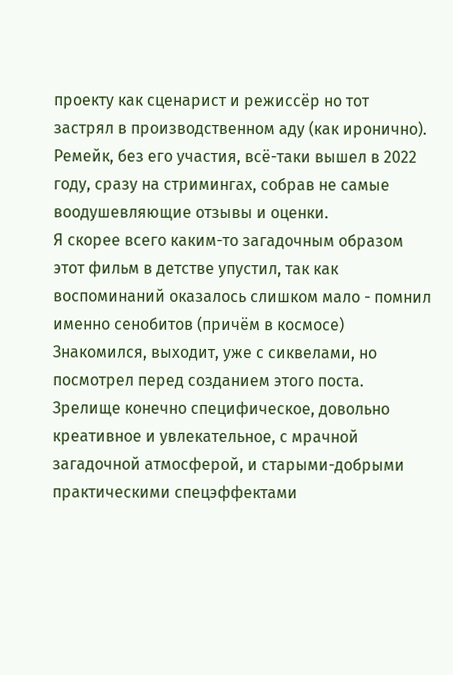проекту как сценарист и режиссёр но тот застрял в производственном аду (как иронично). Ремейк, без его участия, всё-таки вышел в 2022 году, сразу на стримингах, собрав не самые воодушевляющие отзывы и оценки.
Я скорее всего каким-то загадочным образом этот фильм в детстве упустил, так как воспоминаний оказалось слишком мало - помнил именно сенобитов (причём в космосе) Знакомился, выходит, уже с сиквелами, но посмотрел перед созданием этого поста. Зрелище конечно специфическое, довольно креативное и увлекательное, с мрачной загадочной атмосферой, и старыми-добрыми практическими спецэффектами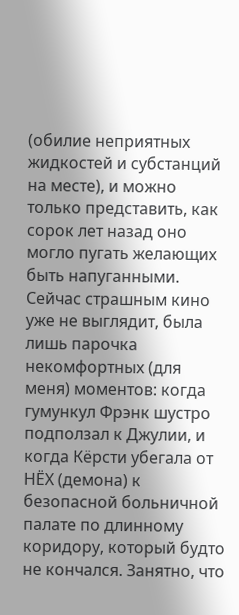(обилие неприятных жидкостей и субстанций на месте), и можно только представить, как сорок лет назад оно могло пугать желающих быть напуганными. Сейчас страшным кино уже не выглядит, была лишь парочка некомфортных (для меня) моментов: когда гумункул Фрэнк шустро подползал к Джулии, и когда Кёрсти убегала от НЁХ (демона) к безопасной больничной палате по длинному коридору, который будто не кончался. Занятно, что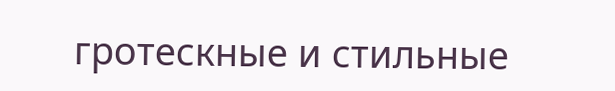гротескные и стильные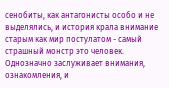сенобиты, как антагонисты особо и не выделялись, и история крала внимание старым как мир постулатом - самый страшный монстр это человек. Однозначно заслуживает внимания, ознакомления, и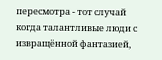пересмотра - тот случай когда талантливые люди с извращённой фантазией,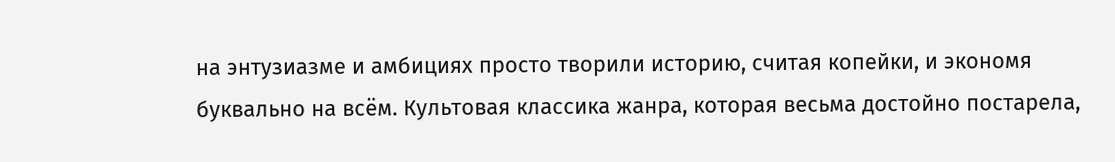на энтузиазме и амбициях просто творили историю, считая копейки, и экономя буквально на всём. Культовая классика жанра, которая весьма достойно постарела,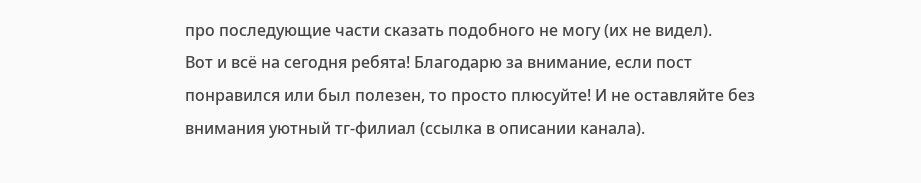про последующие части сказать подобного не могу (их не видел).
Вот и всё на сегодня ребята! Благодарю за внимание, если пост понравился или был полезен, то просто плюсуйте! И не оставляйте без внимания уютный тг-филиал (ссылка в описании канала).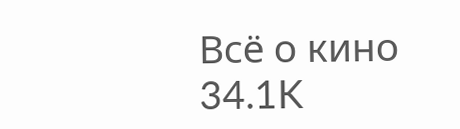Всё о кино
34.1K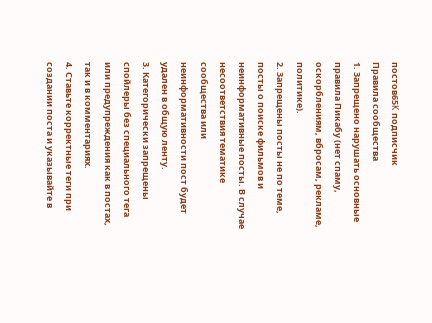постов65K подписчик
Правила сообщества
1. Запрещено нарушать основные правила Пикабу (нет спаму, оскорблениям, вбросам, рекламе, политике).
2. Запрещены посты не по теме, посты о поиске фильмов и неинформативные посты. В случае несоответствия тематике сообщества или неинформативности пост будет удален в общую ленту.
3. Категорически запрещены спойлеры без специального тега или предупреждения как в постах, так и в комментариях.
4. Ставьте корректные теги при создании поста и указывайте в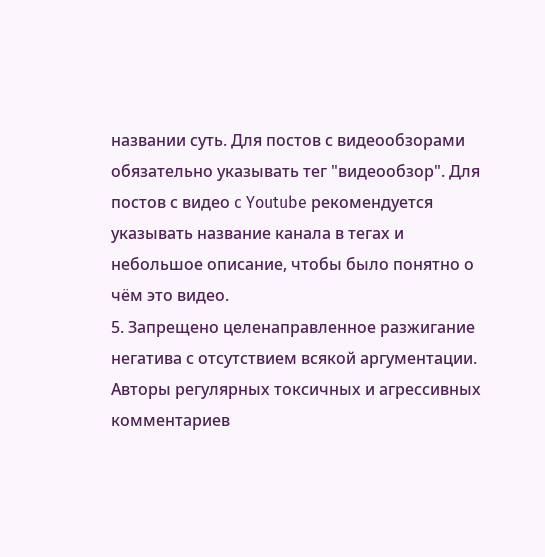названии суть. Для постов с видеообзорами обязательно указывать тег "видеообзор". Для постов с видео c Youtube рекомендуется указывать название канала в тегах и небольшое описание, чтобы было понятно о чём это видео.
5. Запрещено целенаправленное разжигание негатива с отсутствием всякой аргументации. Авторы регулярных токсичных и агрессивных комментариев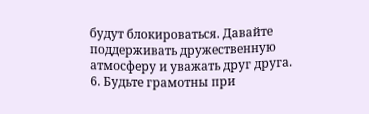будут блокироваться. Давайте поддерживать дружественную атмосферу и уважать друг друга.
6. Будьте грамотны при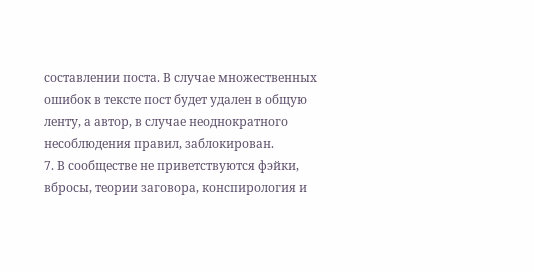составлении поста. В случае множественных ошибок в тексте пост будет удален в общую ленту, а автор, в случае неоднократного несоблюдения правил, заблокирован.
7. В сообществе не приветствуются фэйки, вбросы, теории заговора, конспирология и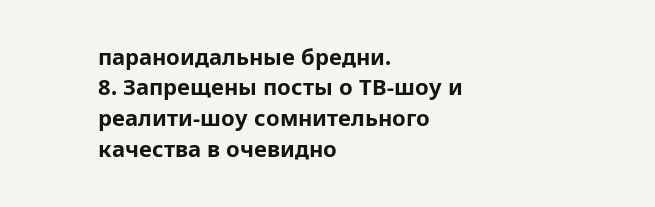параноидальные бредни.
8. Запрещены посты о ТВ-шоу и реалити-шоу сомнительного качества в очевидно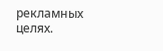рекламных целях.